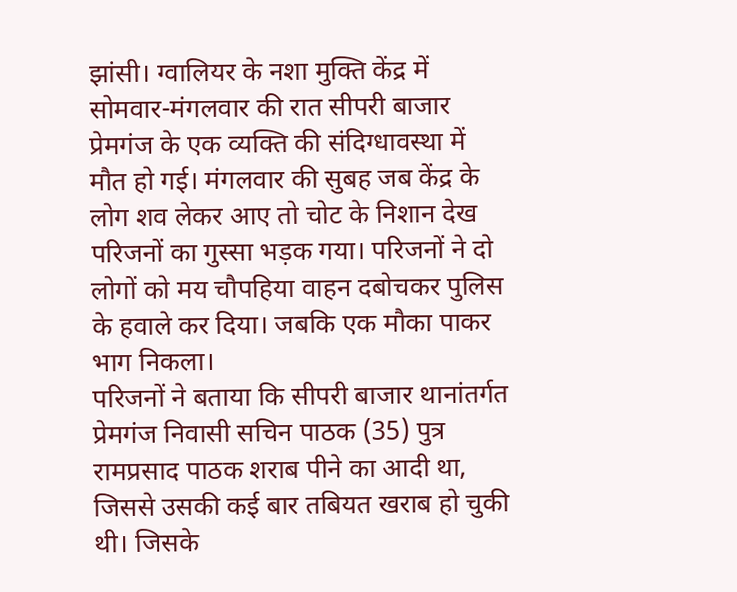झांसी। ग्वालियर के नशा मुक्ति केंद्र में सोमवार-मंगलवार की रात सीपरी बाजार प्रेमगंज के एक व्यक्ति की संदिग्धावस्था में मौत हो गई। मंगलवार की सुबह जब केंद्र के लोग शव लेकर आए तो चोट के निशान देख परिजनों का गुस्सा भड़क गया। परिजनों ने दो लोगों को मय चौपहिया वाहन दबोचकर पुलिस के हवाले कर दिया। जबकि एक मौका पाकर भाग निकला।
परिजनों ने बताया कि सीपरी बाजार थानांतर्गत प्रेमगंज निवासी सचिन पाठक (35) पुत्र रामप्रसाद पाठक शराब पीने का आदी था, जिससे उसकी कई बार तबियत खराब हो चुकी थी। जिसके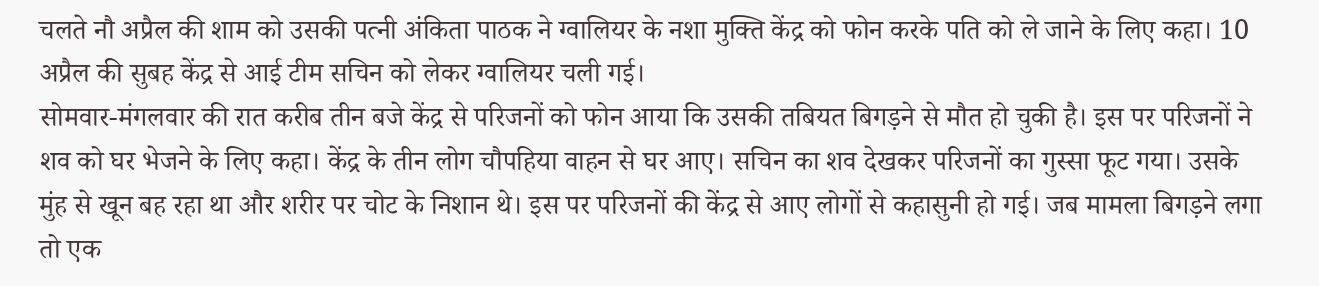चलते नौ अप्रैल की शाम को उसकी पत्नी अंकिता पाठक ने ग्वालियर के नशा मुक्ति केंद्र को फोन करके पति को ले जाने के लिए कहा। 10 अप्रैल की सुबह केंद्र से आई टीम सचिन को लेकर ग्वालियर चली गई।
सोमवार-मंगलवार की रात करीब तीन बजे केंद्र से परिजनों को फोन आया कि उसकी तबियत बिगड़ने से मौत हो चुकी है। इस पर परिजनों ने शव को घर भेजने के लिए कहा। केंद्र के तीन लोग चौपहिया वाहन से घर आए। सचिन का शव देखकर परिजनों का गुस्सा फूट गया। उसके मुंह से खून बह रहा था और शरीर पर चोट के निशान थे। इस पर परिजनों की केंद्र से आए लोगों से कहासुनी हो गई। जब मामला बिगड़ने लगा तो एक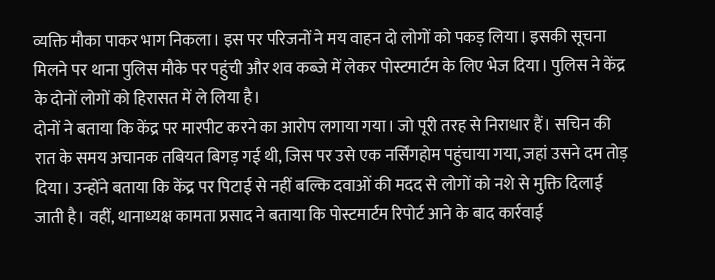व्यक्ति मौका पाकर भाग निकला। इस पर परिजनों ने मय वाहन दो लोगों को पकड़ लिया। इसकी सूचना मिलने पर थाना पुलिस मौके पर पहुंची और शव कब्जे में लेकर पोस्टमार्टम के लिए भेज दिया। पुलिस ने केंद्र के दोनों लोगों को हिरासत में ले लिया है।
दोनों ने बताया कि केंद्र पर मारपीट करने का आरोप लगाया गया। जो पूरी तरह से निराधार हैं। सचिन की रात के समय अचानक तबियत बिगड़ गई थी, जिस पर उसे एक नर्सिंगहोम पहुंचाया गया, जहां उसने दम तोड़ दिया। उन्होंने बताया कि केंद्र पर पिटाई से नहीं बल्कि दवाओं की मदद से लोगों को नशे से मुक्ति दिलाई जाती है। वहीं, थानाध्यक्ष कामता प्रसाद ने बताया कि पोस्टमार्टम रिपोर्ट आने के बाद कार्रवाई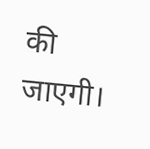की जाएगी।